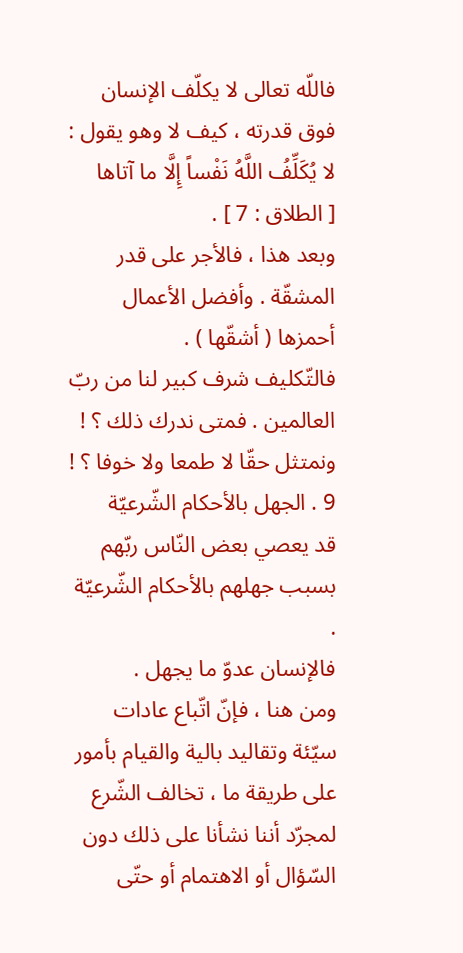فاللّه تعالى لا يكلّف الإنسان فوق قدرته ، كيف لا وهو يقول :
لا يُكَلِّفُ اللَّهُ نَفْساً إِلَّا ما آتاها
[ الطلاق : 7 ] .
وبعد هذا ، فالأجر على قدر المشقّة . وأفضل الأعمال أحمزها ( أشقّها ) .
فالتّكليف شرف كبير لنا من ربّ العالمين . فمتى ندرك ذلك ؟ ! ونمتثل حقّا لا طمعا ولا خوفا ؟ !
9 . الجهل بالأحكام الشّرعيّة
قد يعصي بعض النّاس ربّهم بسبب جهلهم بالأحكام الشّرعيّة .
فالإنسان عدوّ ما يجهل .
ومن هنا ، فإنّ اتّباع عادات سيّئة وتقاليد بالية والقيام بأمور على طريقة ما ، تخالف الشّرع لمجرّد أننا نشأنا على ذلك دون السّؤال أو الاهتمام أو حتّى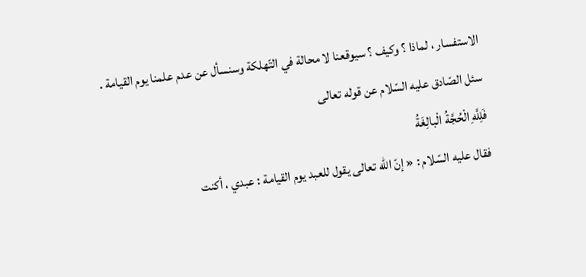الاستفسار ، لماذا ؟ وكيف ؟ سيوقعنا لا محالة في التّهلكة وسنسأل عن عدم علمنا يوم القيامة .
سئل الصّادق عليه السّلام عن قوله تعالى
فَلِلَّهِ الْحُجَّةُ الْبالِغَةُ
فقال عليه السّلام : « إنّ اللّه تعالى يقول للعبد يوم القيامة : عبدي ، أكنت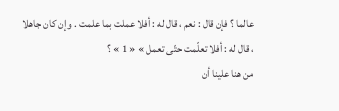عالما ؟ فإن قال : نعم ، قال له : أفلا عملت بما علمت . وإن كان جاهلا ، قال له : أفلا تعلّمت حتّى تعمل » « 1 » ؟
من هنا علينا أن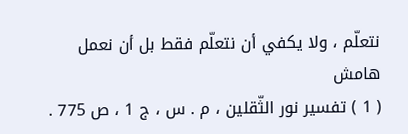نتعلّم ، ولا يكفي أن نتعلّم فقط بل أن نعمل
هامش
( 1 ) تفسير نور الثّقلين ، م . س ، ج 1 ، ص 775 .